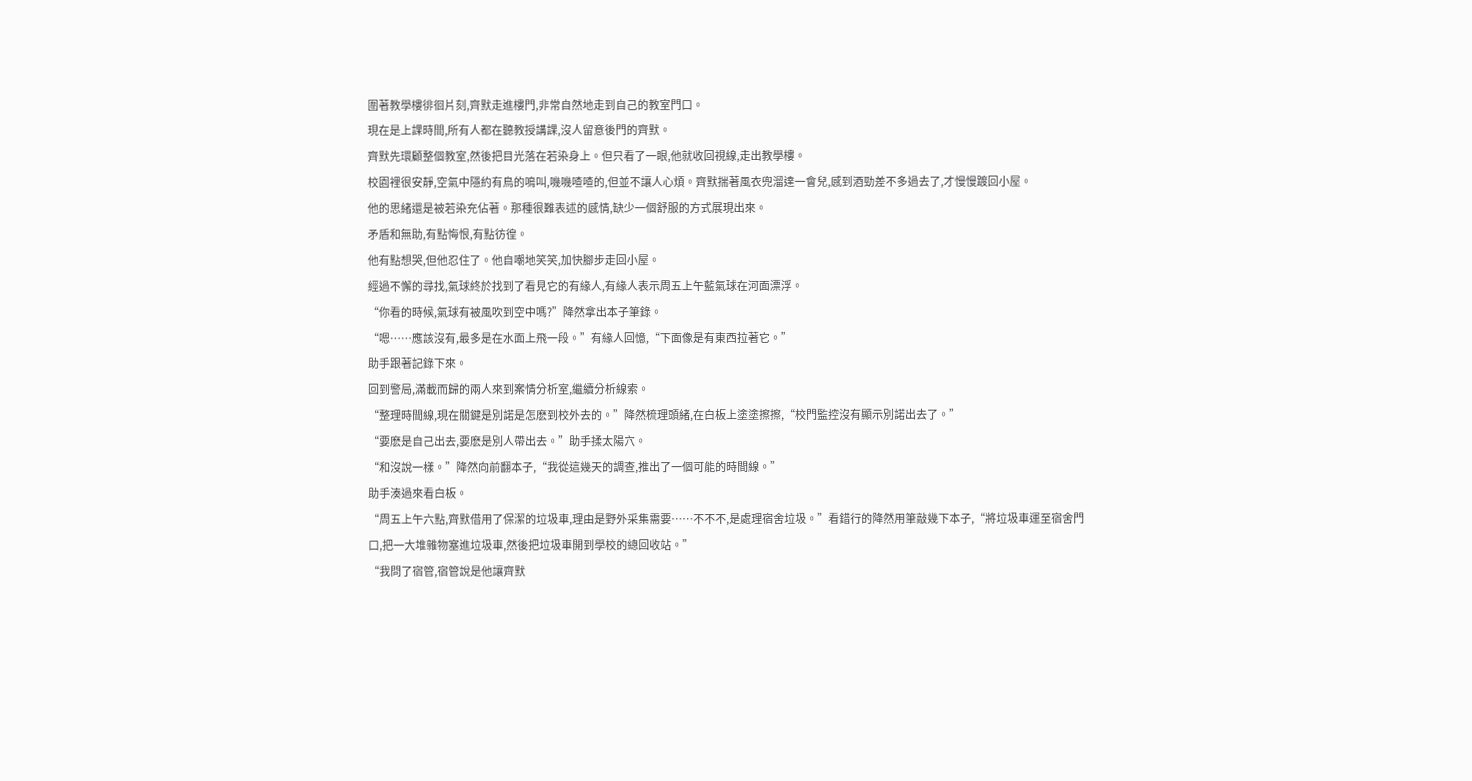圍著教學樓徘徊片刻,齊默走進樓門,非常自然地走到自己的教室門口。
現在是上課時間,所有人都在聽教授講課,沒人留意後門的齊默。
齊默先環顧整個教室,然後把目光落在若染身上。但只看了一眼,他就收回視線,走出教學樓。
校園裡很安靜,空氣中隱約有鳥的鳴叫,嘰嘰喳喳的,但並不讓人心煩。齊默揣著風衣兜溜達一會兒,感到酒勁差不多過去了,才慢慢踱回小屋。
他的思緒還是被若染充佔著。那種很難表述的感情,缺少一個舒服的方式展現出來。
矛盾和無助,有點悔恨,有點彷徨。
他有點想哭,但他忍住了。他自嘲地笑笑,加快腳步走回小屋。
經過不懈的尋找,氣球終於找到了看見它的有緣人,有緣人表示周五上午藍氣球在河面漂浮。
“你看的時候,氣球有被風吹到空中嗎?”降然拿出本子筆錄。
“嗯……應該沒有,最多是在水面上飛一段。”有緣人回憶,“下面像是有東西拉著它。”
助手跟著記錄下來。
回到警局,滿載而歸的兩人來到案情分析室,繼續分析線索。
“整理時間線,現在關鍵是別諾是怎麽到校外去的。”降然梳理頭緒,在白板上塗塗擦擦,“校門監控沒有顯示別諾出去了。”
“要麽是自己出去,要麽是別人帶出去。”助手揉太陽穴。
“和沒說一樣。”降然向前翻本子,“我從這幾天的調查,推出了一個可能的時間線。”
助手湊過來看白板。
“周五上午六點,齊默借用了保潔的垃圾車,理由是野外采集需要……不不不,是處理宿舍垃圾。”看錯行的降然用筆敲幾下本子,“將垃圾車運至宿舍門口,把一大堆雜物塞進垃圾車,然後把垃圾車開到學校的總回收站。”
“我問了宿管,宿管說是他讓齊默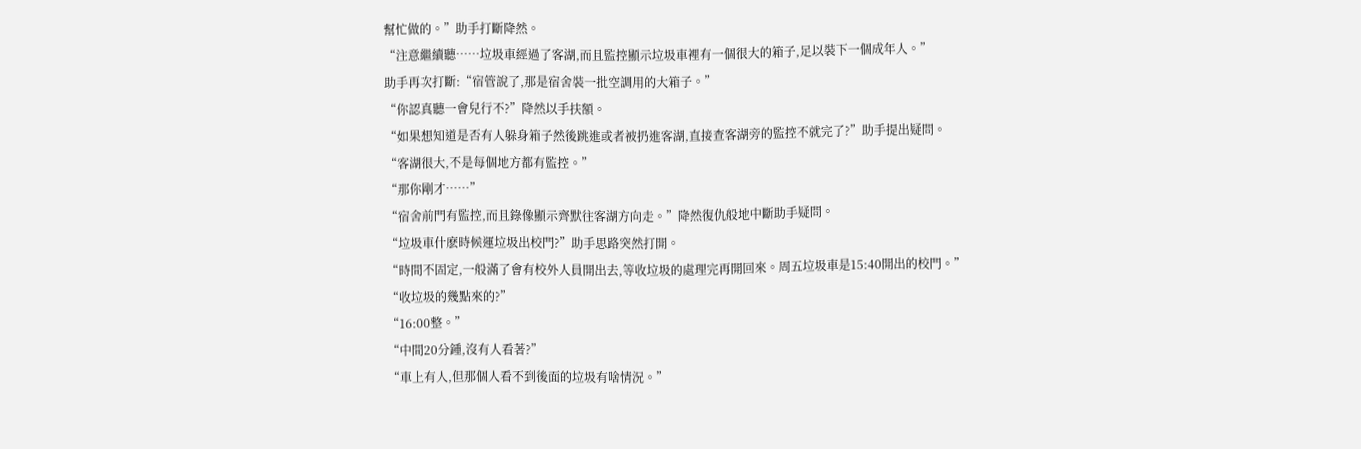幫忙做的。”助手打斷降然。
“注意繼續聽……垃圾車經過了客湖,而且監控顯示垃圾車裡有一個很大的箱子,足以裝下一個成年人。”
助手再次打斷:“宿管說了,那是宿舍裝一批空調用的大箱子。”
“你認真聽一會兒行不?”降然以手扶額。
“如果想知道是否有人躲身箱子然後跳進或者被扔進客湖,直接查客湖旁的監控不就完了?”助手提出疑問。
“客湖很大,不是每個地方都有監控。”
“那你剛才……”
“宿舍前門有監控,而且錄像顯示齊默往客湖方向走。”降然復仇般地中斷助手疑問。
“垃圾車什麽時候運垃圾出校門?”助手思路突然打開。
“時間不固定,一般滿了會有校外人員開出去,等收垃圾的處理完再開回來。周五垃圾車是15:40開出的校門。”
“收垃圾的幾點來的?”
“16:00整。”
“中間20分鍾,沒有人看著?”
“車上有人,但那個人看不到後面的垃圾有啥情況。”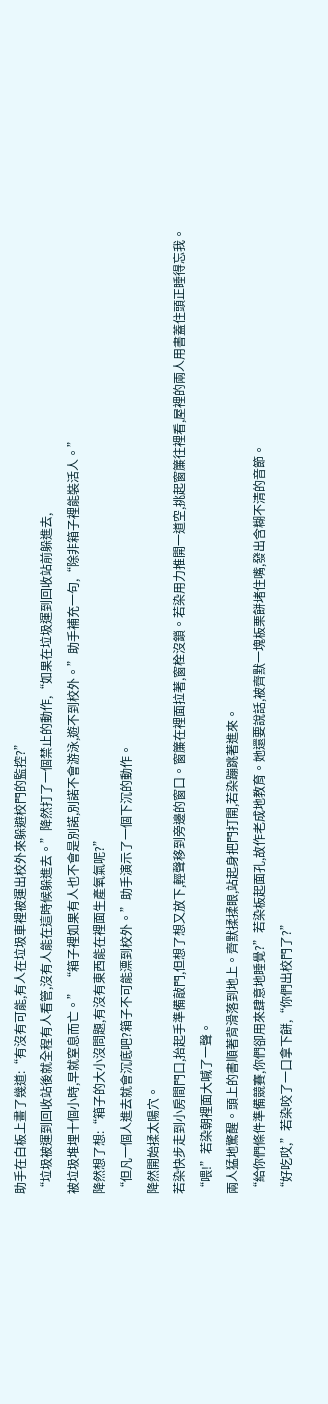助手在白板上畫了幾道:“有沒有可能,有人在垃圾車裡被運出校外來躲避校門的監控?”
“垃圾被運到回收站後就全程有人看管,沒有人能在這時候躲進去。”降然打了一個禁止的動作,“如果在垃圾運到回收站前躲進去,
被垃圾堆埋十個小時,早就窒息而亡。” “箱子裡如果有人也不會是別諾,別諾不會游泳,遊不到校外。”助手補充一句,“除非箱子裡能裝活人。”
降然想了想:“箱子的大小沒問題,有沒有東西能在裡面生產氧氣呢?”
“但凡一個人進去就會沉底吧?箱子不可能漂到校外。”助手演示了一個下沉的動作。
降然開始揉太陽穴。
若染快步走到小房間門口,抬起手準備敲門,但想了想又放下,輕聲移到旁邊的窗口。窗簾在裡面拉著,窗栓沒鎖。若染用力推開一道空,挑起窗簾往裡看,屋裡的兩人用書蓋住頭正睡得忘我。
“喂!”若染朝裡面大喊了一聲。
兩人猛地驚醒。頭上的書順著背滑落到地上。齊默揉揉眼,站起身把門打開,若染蹦跳著進來。
“給你們條件準備競賽,你們卻用來肆意地睡覺?”若染板起面孔,故作老成地教育。她還要說話,被齊默一塊板栗餅堵住嘴,發出含糊不清的音節。
“好吃哎,”若染咬了一口拿下餅,“你們出校門了?”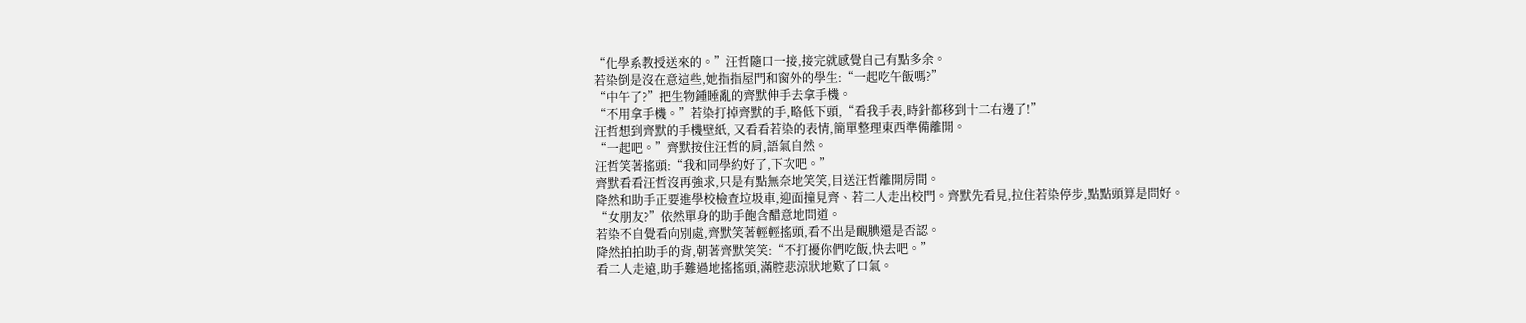“化學系教授送來的。”汪哲隨口一接,接完就感覺自己有點多余。
若染倒是沒在意這些,她指指屋門和窗外的學生:“一起吃午飯嗎?”
“中午了?”把生物鍾睡亂的齊默伸手去拿手機。
“不用拿手機。”若染打掉齊默的手,略低下頭,“看我手表,時針都移到十二右邊了!”
汪哲想到齊默的手機壁紙, 又看看若染的表情,簡單整理東西準備離開。
“一起吧。”齊默按住汪哲的肩,語氣自然。
汪哲笑著搖頭:“我和同學約好了,下次吧。”
齊默看看汪哲沒再強求,只是有點無奈地笑笑,目送汪哲離開房間。
降然和助手正要進學校檢查垃圾車,迎面撞見齊、若二人走出校門。齊默先看見,拉住若染停步,點點頭算是問好。
“女朋友?”依然單身的助手飽含醋意地問道。
若染不自覺看向別處,齊默笑著輕輕搖頭,看不出是靦腆還是否認。
降然拍拍助手的背,朝著齊默笑笑:“不打擾你們吃飯,快去吧。”
看二人走遠,助手難過地搖搖頭,滿腔悲涼狀地歎了口氣。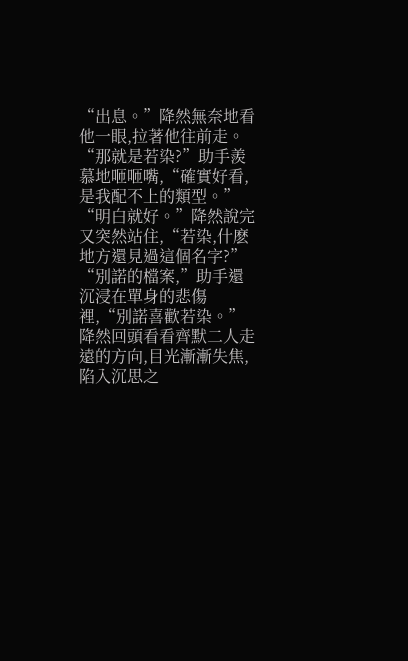“出息。”降然無奈地看他一眼,拉著他往前走。
“那就是若染?”助手羨慕地咂咂嘴,“確實好看,是我配不上的類型。”
“明白就好。”降然說完又突然站住,“若染,什麽地方還見過這個名字?”
“別諾的檔案,”助手還沉浸在單身的悲傷裡,“別諾喜歡若染。”
降然回頭看看齊默二人走遠的方向,目光漸漸失焦,陷入沉思之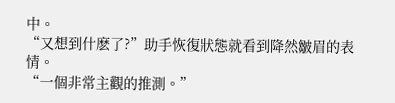中。
“又想到什麽了?”助手恢復狀態就看到降然皺眉的表情。
“一個非常主觀的推測。”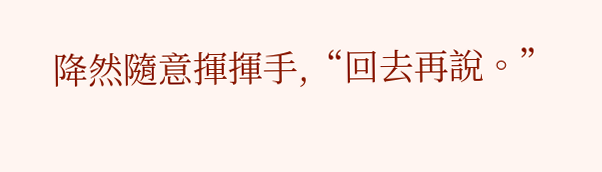降然隨意揮揮手,“回去再說。”